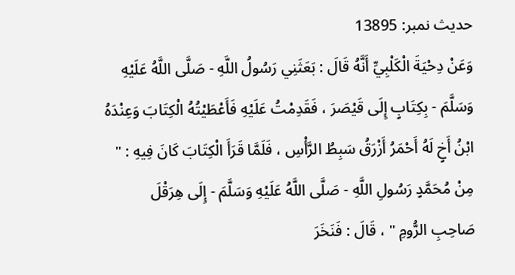حدیث نمبر: 13895
وَعَنْ دِحْيَةَ الْكَلْبِيِّ أَنَّهُ قَالَ : بَعَثَنِي رَسُولُ اللَّهِ - صَلَّى اللَّهُ عَلَيْهِ وَسَلَّمَ - بِكِتَابٍ إِلَى قَيْصَرَ ، فَقَدِمْتُ عَلَيْهِ فَأَعْطَيْتُهُ الْكِتَابَ وَعِنْدَهُ ابْنُ أَخٍ لَهُ أَحْمَرُ أَزْرَقُ سَبِطُ الرَّأْسِ ، فَلَمَّا قَرَأَ الْكِتَابَ كَانَ فِيهِ : " مِنْ مُحَمَّدٍ رَسُولِ اللَّهِ - صَلَّى اللَّهُ عَلَيْهِ وَسَلَّمَ - إِلَى هِرَقْلَ صَاحِبِ الرُّومِ " ، قَالَ : فَنَخَرَ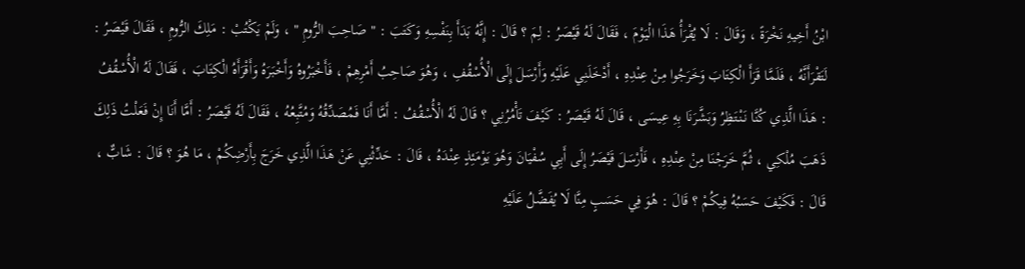ابْنُ أَخِيهِ نَخْرَةً ، وَقَالَ : لَا يُقْرَأُ هَذَا الْيَوْمَ ، فَقَالَ لَهُ قَيْصَرُ : لِمَ ؟ قَالَ : إِنَّهُ بَدَأَ بِنَفْسِهِ وَكَتَبَ : " صَاحِبَ الرُّومِ " ، وَلَمْ يَكْتُبْ : مَلِكَ الرُّومِ ، فَقَالَ قَيْصَرُ : لَتَقْرَأَنَّهُ ، فَلَمَّا قَرَأَ الْكِتَابَ وَخَرَجُوا مِنْ عِنْدِهِ ، أَدْخَلَنِي عَلَيْهِ وَأَرْسَلَ إِلَى الْأُسْقُفِ ، وَهُوَ صَاحِبُ أَمْرِهِمْ ، فَأَخْبَرُوهُ وَأَخْبَرَهُ وَأَقْرَأَهُ الْكِتَابَ ، فَقَالَ لَهُ الْأُسْقُفُ : هَذَا الَّذِي كُنَّا نَنْتَظِرُ وَبَشَّرَنَا بِهِ عِيسَى ، قَالَ لَهُ قَيْصَرُ : كَيْفَ تَأْمُرُنِي ؟ قَالَ لَهُ الْأُسْقُفُ : أَمَّا أَنَا فَمُصَدِّقُهُ وَمُتَّبِعُهُ ، فَقَالَ لَهُ قَيْصَرُ : أَمَّا أَنَا إِنْ فَعَلْتُ ذَلِكَ ذَهَبَ مُلْكِي ، ثُمَّ خَرَجْنَا مِنْ عِنْدِهِ ، فَأَرْسَلَ قَيْصَرُ إِلَى أَبِي سُفْيَانَ وَهُوَ يَوْمَئِذٍ عِنْدَهُ ، قَالَ : حَدِّثْنِي عَنْ هَذَا الَّذِي خَرَجَ بِأَرْضِكُمْ ، مَا هُوَ ؟ قَالَ : شَابٌّ ، قَالَ : فَكَيْفَ حَسَبُهُ فِيكُمْ ؟ قَالَ : هُوَ فِي حَسَبٍ مِنَّا لَا يُفَضَّلُ عَلَيْهِ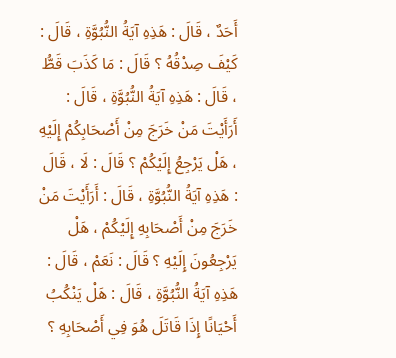أَحَدٌ ، قَالَ : هَذِهِ آيَةُ النُّبُوَّةِ ، قَالَ : كَيْفَ صِدْقُهُ ؟ قَالَ : مَا كَذَبَ قَطُّ ، قَالَ : هَذِهِ آيَةُ النُّبُوَّةِ ، قَالَ : أَرَأَيْتَ مَنْ خَرَجَ مِنْ أَصْحَابِكُمْ إِلَيْهِ ، هَلْ يَرْجِعُ إِلَيْكُمْ ؟ قَالَ : لَا ، قَالَ : هَذِهِ آيَةُ النُّبُوَّةِ ، قَالَ : أَرَأَيْتَ مَنْ خَرَجَ مِنْ أَصْحَابِهِ إِلَيْكُمْ ، هَلْ يَرْجِعُونَ إِلَيْهِ ؟ قَالَ : نَعَمْ ، قَالَ : هَذِهِ آيَةُ النُّبُوَّةِ ، قَالَ : هَلْ يَنْكُبُ أَحْيَانًا إِذَا قَاتَلَ هُوَ فِي أَصْحَابِهِ ؟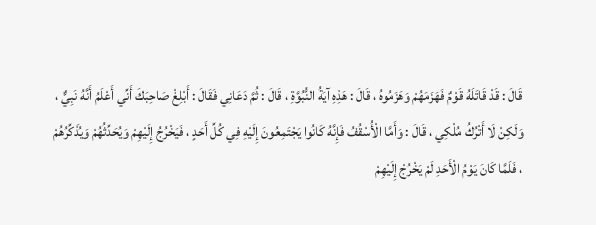قَالَ : قَدْ قَاتَلَهُ قَوْمٌ فَهَزَمَهُمْ وَهَزَمُوهُ ، قَالَ : هَذِهِ آيَةُ النُّبُوَّةِ ، قَالَ : ثُمَّ دَعَانِي فَقَالَ : أَبْلِغْ صَاحِبَكَ أَنِّي أَعْلَمُ أَنَّهُ نَبِيٌّ ، وَلَكِنْ لَا أَتْرُكُ مُلْكِي ، قَالَ : وَأَمَّا الْأُسْقُفُ فَإِنَّهُ كَانُوا يَجْتَمِعُونَ إِلَيْهِ فِي كُلِّ أَحَدٍ ، فَيَخْرُجُ إِلَيْهِمْ وَيُحَدِّثُهُمْ وَيُذَكِّرُهُمْ ، فَلَمَّا كَانَ يَوْمُ الْأَحَدِ لَمْ يَخْرُجْ إِلَيْهِمْ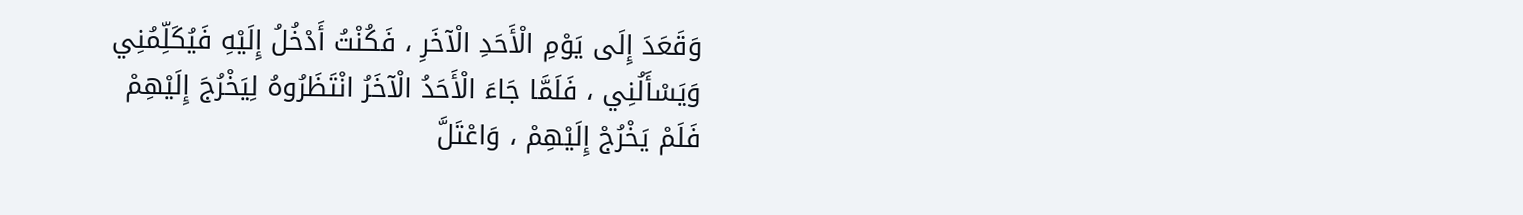وَقَعَدَ إِلَى يَوْمِ الْأَحَدِ الْآخَرِ ، فَكُنْتُ أَدْخُلُ إِلَيْهِ فَيُكَلِّمُنِي وَيَسْأَلُنِي ، فَلَمَّا جَاءَ الْأَحَدُ الْآخَرُ انْتَظَرُوهُ لِيَخْرُجَ إِلَيْهِمْ فَلَمْ يَخْرُجْ إِلَيْهِمْ ، وَاعْتَلَّ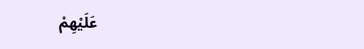عَلَيْهِمْ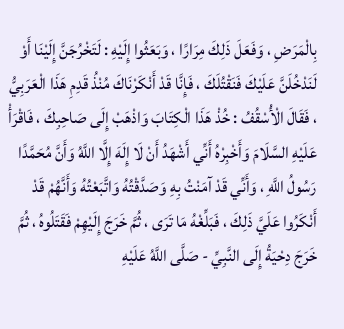بِالْمَرَضِ ، وَفَعَلَ ذَلِكَ مِرَارًا ، وَبَعَثُوا إِلَيْهِ : لَتَخْرُجَنَّ إِلَيْنَا أَوْ لَنَدْخُلَنَّ عَلَيْكَ فَنَقْتُلَكَ ، فَإِنَّا قَدْ أَنْكَرْنَاكَ مُنْذُ قَدِمِ هَذَا الْعَرَبِيُّ ، فَقَالَ الْأُسْقُفُ : خُذْ هَذَا الْكِتَابَ وَاذْهَبْ إِلَى صَاحِبِكَ ، فَاقْرَأْ عَلَيْهِ السَّلَامَ وَأَخْبِرْهُ أَنِّي أَشْهَدُ أَنْ لَا إِلَهَ إِلَّا اللَّهُ وَأَنَّ مُحَمَّدًا رَسُولُ اللَّهِ ، وَأَنِّي قَدْ آمَنْتُ بِهِ وَصَدَّقْتُهُ وَاتَّبَعْتُهُ وَأَنَّهُمْ قَدْ أَنْكَرُوا عَلَيَّ ذَلِكَ ، فَبَلِّغْهُ مَا تَرَى ، ثُمَّ خَرَجَ إِلَيْهِمْ فَقَتَلُوهُ ، ثُمَّ خَرَجَ دِحْيَةُ إِلَى النَّبِيِّ - صَلَّى اللَّهُ عَلَيْهِ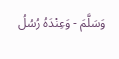وَسَلَّمَ - وَعِنْدَهُ رُسُلُ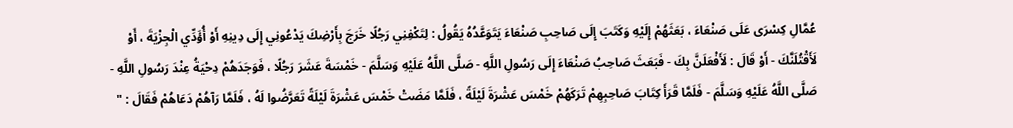عُمَّالِ كِسْرَى عَلَى صَنْعَاءَ ، بَعَثَهُمْ إِلَيْهِ وَكَتَبَ إِلَى صَاحِبِ صَنْعَاءَ يَتَوَعَّدُهُ يَقُولُ : لِتَكْفِنِي رَجُلًا خَرَجَ بِأَرْضِكَ يَدْعُونِي إِلَى دِينِهِ أَوْ أُؤَدِّي الْجِزْيَةَ ، أَوْ لَأَقْتُلَنَّكَ - أَوْ قَالَ : لَأَفْعَلَنَّ بِكَ - فَبَعَثَ صَاحِبُ صَنْعَاءَ إِلَى رَسُولِ اللَّهِ - صَلَّى اللَّهُ عَلَيْهِ وَسَلَّمَ - خَمْسَةَ عَشَرَ رَجُلًا ، فَوَجَدَهُمْ دِحْيَةُ عِنْدَ رَسُولِ اللَّهِ - صَلَّى اللَّهُ عَلَيْهِ وَسَلَّمَ - فَلَمَّا قَرَأَ كِتَابَ صَاحِبِهِمْ تَرَكَهُمْ خَمْسَ عَشْرَةَ لَيْلَةً ، فَلَمَّا مَضَتْ خَمْسَ عَشْرَةَ لَيْلَةً تَعَرَّضُوا لَهُ ، فَلَمَّا رَآهُمْ دَعَاهُمْ فَقَالَ : "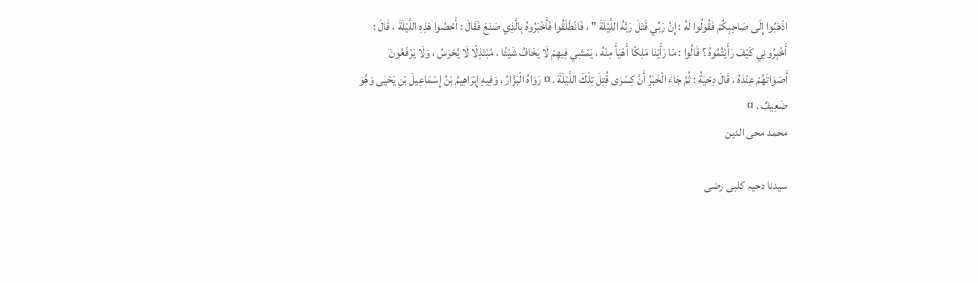اذْهَبُوا إِلَى صَاحِبِكُمْ فَقُولُوا لَهُ : إِنَّ رَبِّي قَتَلَ رَبَّهُ اللَّيْلَةَ " ، فَانْطَلَقُوا فَأَخْبَرُوهُ بِالَّذِي صَنَعَ فَقَالَ : أَحْصُوا هَذِهِ اللَّيْلَةَ ، قَالَ : أَخْبِرُونِي كَيْفَ رَأَيْتُمُوهُ ؟ قَالُوا : مَا رَأَيْنَا مَلِكًا أَهْيَأَ مِنْهُ ، يَمْشِي فِيهِمْ لَا يَخَافُ شَيْئًا ، مُبْتَذِلًا لَا يُحْرَسُ ، وَلَا يَرْفَعُونَ أَصْوَاتَهُمْ عِنْدَهُ ، قَالَ دِحْيَةُ : ثُمَّ جَاءَ الْخَبَرُ أَنَّ كِسْرَى قُتِلَ تِلْكَ اللَّيْلَةَ . ¤ رَوَاهُ الْبَزَّارُ ، وَفِيهِ إِبْرَاهِيمُ بْنُ إِسْمَاعِيلَ بْنِ يَحْيَى وَهُوَ ضَعِيفٌ . ¤
محمد محی الدین

سیدنا دحیہ کلبی رضی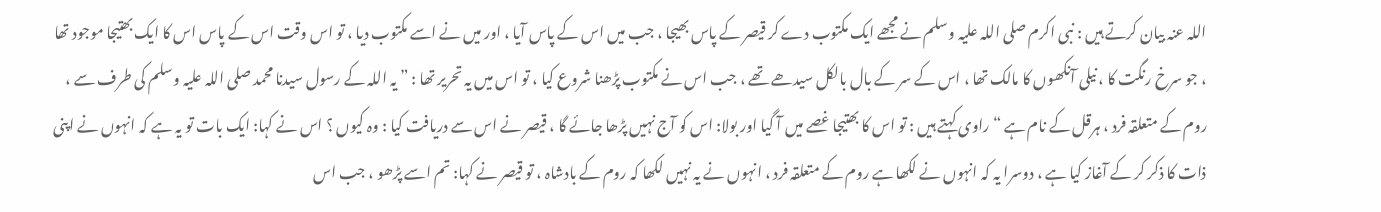اللہ عنہ بیان کرتے ہیں : نبی اکرم صلی اللہ علیہ وسلم نے مجھے ایک مکتوب دے کر قیصر کے پاس بھیجا ، جب میں اس کے پاس آیا ، اور میں نے اسے مکتوب دیا ، تو اس وقت اس کے پاس اس کا ایک بھتیجا موجود تھا ، جو سرخ رنگت کا ، نیلی آنکھوں کا مالک تھا ، اس کے سر کے بال بالکل سیدھے تھے ، جب اس نے مکتوب پڑھنا شروع کیا ، تو اس میں یہ تحریر تھا : ” یہ اللہ کے رسول سیدنا محمد صلی اللہ علیہ وسلم کی طرف سے ، روم کے متعلقہ فرد ، ہرقل کے نام ہے “ راوی کہتے ہیں : تو اس کا بھتیجا غصے میں آ گیا اور بولا: اس کو آج نہیں پڑھا جائے گا ، قیصر نے اس سے دریافت کیا : وہ کیوں ؟ اس نے کہا: ایک بات تو یہ ہے کہ انہوں نے اپنی ذات کا ذکر کر کے آغاز کیا ہے ، دوسرا یہ کہ انہوں نے لکھا ہے روم کے متعلقہ فرد ، انہوں نے یہ نہیں لکھا کہ روم کے بادشاہ ، تو قیصر نے کہا: تم اسے پڑھو ، جب اس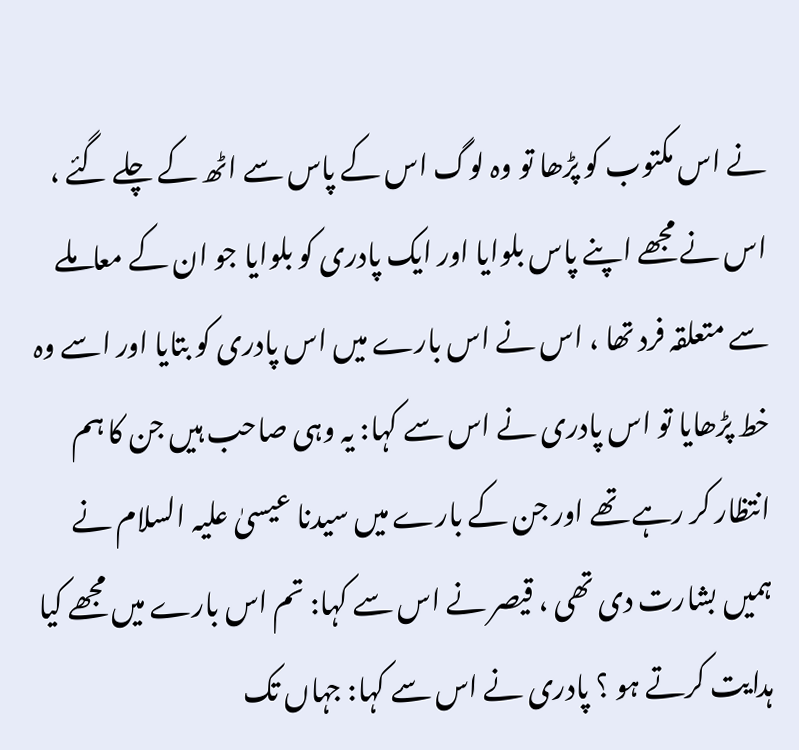نے اس مکتوب کو پڑھا تو وہ لوگ اس کے پاس سے اٹھ کے چلے گئے ، اس نے مجھے اپنے پاس بلوایا اور ایک پادری کو بلوایا جو ان کے معاملے سے متعلقہ فرد تھا ، اس نے اس بارے میں اس پادری کو بتایا اور اسے وہ خط پڑھایا تو اس پادری نے اس سے کہا: یہ وہی صاحب ہیں جن کا ہم انتظار کر رہے تھے اور جن کے بارے میں سیدنا عیسیٰ علیہ السلام نے ہمیں بشارت دی تھی ، قیصر نے اس سے کہا: تم اس بارے میں مجھے کیا ہدایت کرتے ہو ؟ پادری نے اس سے کہا: جہاں تک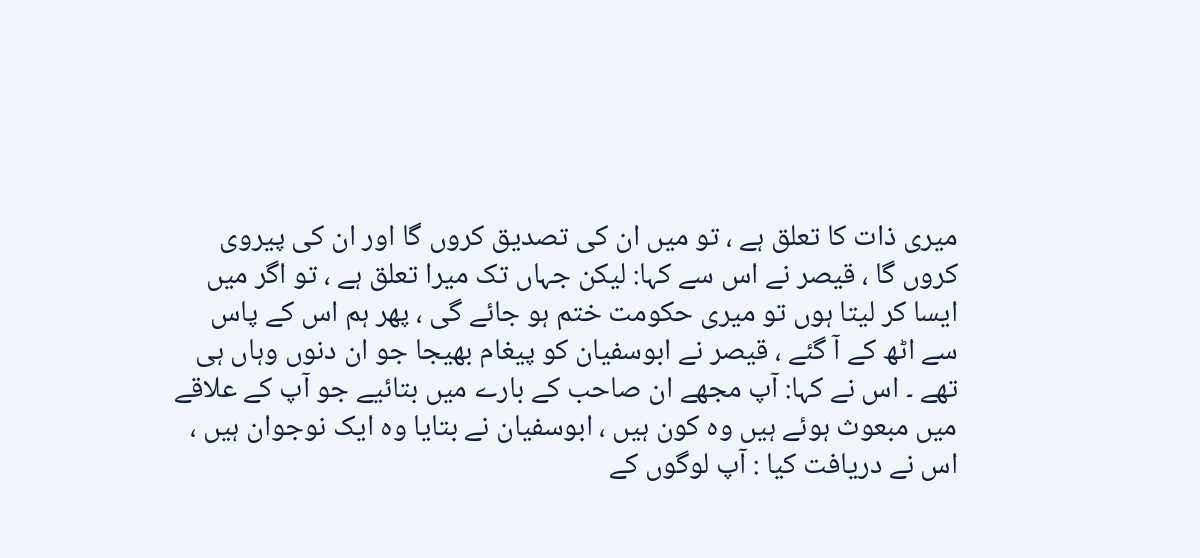میری ذات کا تعلق ہے ، تو میں ان کی تصدیق کروں گا اور ان کی پیروی کروں گا ، قیصر نے اس سے کہا: لیکن جہاں تک میرا تعلق ہے ، تو اگر میں ایسا کر لیتا ہوں تو میری حکومت ختم ہو جائے گی ، پھر ہم اس کے پاس سے اٹھ کے آ گئے ، قیصر نے ابوسفیان کو پیغام بھیجا جو ان دنوں وہاں ہی تھے ۔ اس نے کہا: آپ مجھے ان صاحب کے بارے میں بتائیے جو آپ کے علاقے میں مبعوث ہوئے ہیں وہ کون ہیں ، ابوسفیان نے بتایا وہ ایک نوجوان ہیں ، اس نے دریافت کیا : آپ لوگوں کے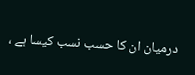درمیان ان کا حسب نسب کیسا ہے ،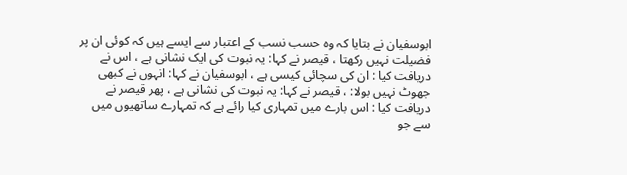ابوسفیان نے بتایا کہ وہ حسب نسب کے اعتبار سے ایسے ہیں کہ کوئی ان پر فضیلت نہیں رکھتا ، قیصر نے کہا: یہ نبوت کی ایک نشانی ہے ، اس نے دریافت کیا : ان کی سچائی کیسی ہے ، ابوسفیان نے کہا: انہوں نے کبھی جھوٹ نہیں بولا: ، قیصر نے کہا: یہ نبوت کی نشانی ہے ، پھر قیصر نے دریافت کیا : اس بارے میں تمہاری کیا رائے ہے کہ تمہارے ساتھیوں میں سے جو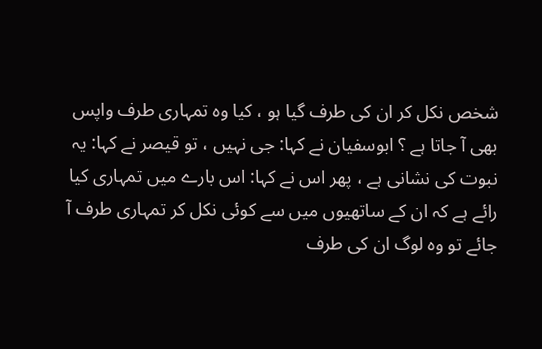شخص نکل کر ان کی طرف گیا ہو ، کیا وہ تمہاری طرف واپس بھی آ جاتا ہے ؟ ابوسفیان نے کہا: جی نہیں ، تو قیصر نے کہا: یہ نبوت کی نشانی ہے ، پھر اس نے کہا: اس بارے میں تمہاری کیا رائے ہے کہ ان کے ساتھیوں میں سے کوئی نکل کر تمہاری طرف آ جائے تو وہ لوگ ان کی طرف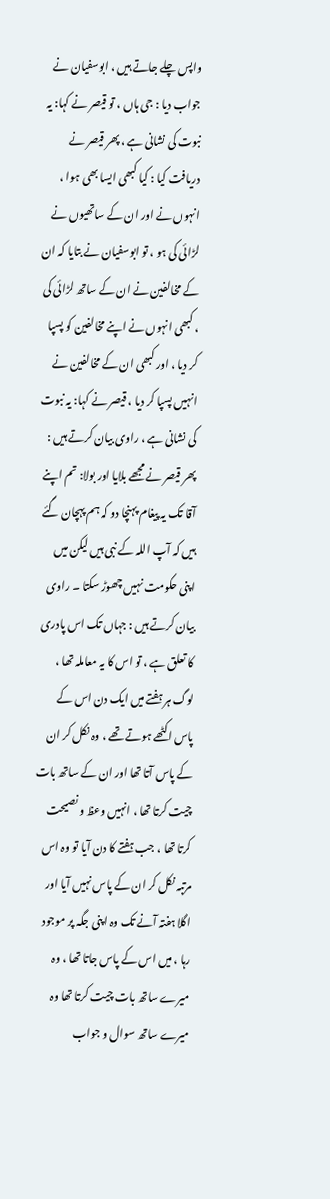واپس چلے جاتے ہیں ، ابوسفیان نے جواب دیا : جی ہاں ، تو قیصر نے کہا: یہ نبوت کی نشانی ہے ، پھر قیصر نے دریافت کیا : کیا کبھی ایسا بھی ہوا ، انہوں نے اور ان کے ساتھیوں نے لڑائی کی ہو ، تو ابوسفیان نے بتایا کہ ان کے مخالفین نے ان کے ساتھ لڑائی کی ، کبھی انہوں نے اپنے مخالفین کو پسپا کر دیا ، اور کبھی ان کے مخالفین نے انہیں پسپا کر دیا ، قیصر نے کہا: یہ نبوت کی نشانی ہے ، راوی بیان کرتے ہیں : پھر قیصر نے مجھے بلایا اور بولا: تم اپنے آقا تک یہ پیغام پہنچا دو کہ ہم پہچان گئے ہیں کہ آپ اللہ کے نبی ہیں لیکن میں اپنی حکومت نہیں چھوڑ سکتا ۔ راوی بیان کرتے ہیں : جہاں تک اس پادری کا تعلق ہے ، تو اس کا یہ معاملہ تھا ، لوگ ہر ہفتے میں ایک دن اس کے پاس اکٹھے ہوتے تھے ، وہ نکل کر ان کے پاس آتا تھا اور ان کے ساتھ بات چیت کرتا تھا ، انہیں وعظ و نصیحت کرتا تھا ، جب ہفتے کا دن آیا تو وہ اس مرتبہ نکل کر ان کے پاس نہیں آیا اور اگلا ہفتہ آنے تک وہ اپنی جگہ پر موجود رہا ، میں اس کے پاس جاتا تھا ، وہ میرے ساتھ بات چیت کرتا تھا وہ میرے ساتھ سوال و جواب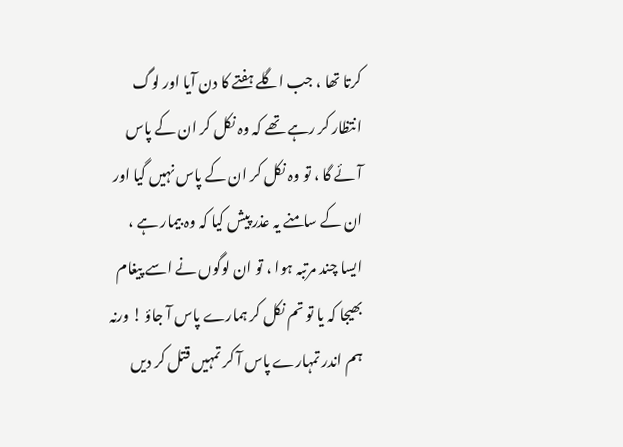کرتا تھا ، جب اگلے ہفتے کا دن آیا اور لوگ انتظار کر رہے تھے کہ وہ نکل کر ان کے پاس آئے گا ، تو وہ نکل کر ان کے پاس نہیں گیا اور ان کے سامنے یہ عذر پیش کیا کہ وہ بیمار ہے ، ایسا چند مرتبہ ہوا ، تو ان لوگوں نے اسے پیغام بھیجا کہ یا تو تم نکل کر ہمارے پاس آ جاؤ ! ورنہ ہم اندر تمہارے پاس آ کر تمہیں قتل کر دیں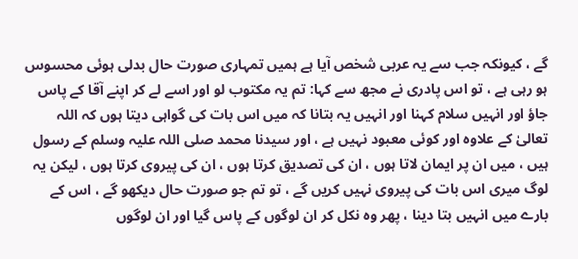گے ، کیونکہ جب سے یہ عربی شخص آیا ہے ہمیں تمہاری صورت حال بدلی ہوئی محسوس ہو رہی ہے ، تو اس پادری نے مجھ سے کہا: تم یہ مکتوب لو اور اسے لے کر اپنے آقا کے پاس جاؤ اور انہیں سلام کہنا اور انہیں یہ بتانا کہ میں اس بات کی گواہی دیتا ہوں کہ اللہ تعالیٰ کے علاوہ اور کوئی معبود نہیں ہے ، اور سیدنا محمد صلی اللہ علیہ وسلم کے رسول ہیں ، میں ان پر ایمان لاتا ہوں ، ان کی تصدیق کرتا ہوں ، ان کی پیروی کرتا ہوں ، لیکن یہ لوگ میری اس بات کی پیروی نہیں کریں گے ، تو تم جو صورت حال دیکھو گے ، اس کے بارے میں انہیں بتا دینا ، پھر وہ نکل کر ان لوگوں کے پاس گیا اور ان لوگوں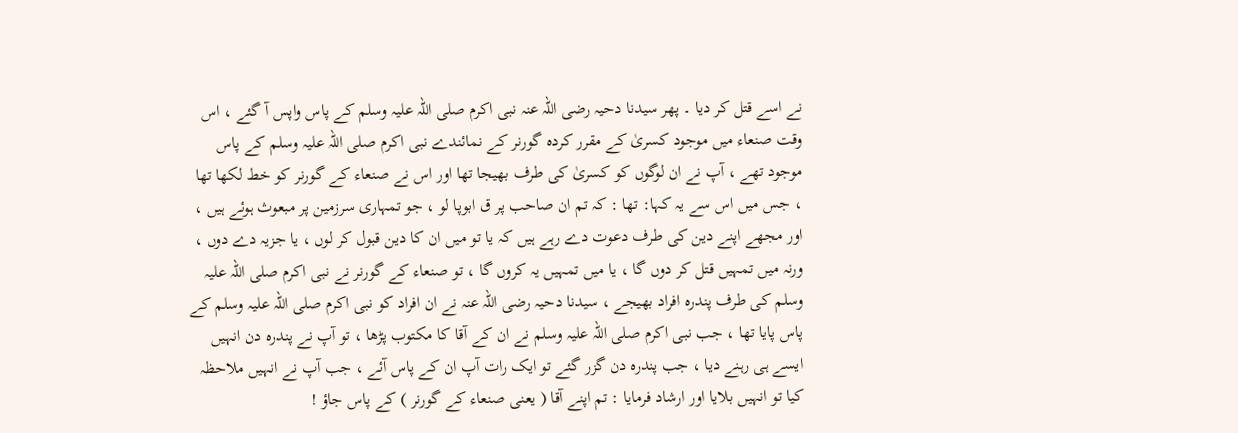نے اسے قتل کر دیا ۔ پھر سیدنا دحیہ رضی اللہ عنہ نبی اکرم صلی اللہ علیہ وسلم کے پاس واپس آ گئے ، اس وقت صنعاء میں موجود کسریٰ کے مقرر کردہ گورنر کے نمائندے نبی اکرم صلی اللہ علیہ وسلم کے پاس موجود تھے ، آپ نے ان لوگوں کو کسریٰ کی طرف بھیجا تھا اور اس نے صنعاء کے گورنر کو خط لکھا تھا ، جس میں اس سے یہ کہا: تھا : کہ تم ان صاحب پر ق ابوپا لو ، جو تمہاری سرزمین پر مبعوث ہوئے ہیں ، اور مجھے اپنے دین کی طرف دعوت دے رہے ہیں کہ یا تو میں ان کا دین قبول کر لوں ، یا جزیہ دے دوں ، ورنہ میں تمہیں قتل کر دوں گا ، یا میں تمہیں یہ کروں گا ، تو صنعاء کے گورنر نے نبی اکرم صلی اللہ علیہ وسلم کی طرف پندرہ افراد بھیجے ، سیدنا دحیہ رضی اللہ عنہ نے ان افراد کو نبی اکرم صلی اللہ علیہ وسلم کے پاس پایا تھا ، جب نبی اکرم صلی اللہ علیہ وسلم نے ان کے آقا کا مکتوب پڑھا ، تو آپ نے پندرہ دن انہیں ایسے ہی رہنے دیا ، جب پندرہ دن گزر گئے تو ایک رات آپ ان کے پاس آئے ، جب آپ نے انہیں ملاحظہ کیا تو انہیں بلایا اور ارشاد فرمایا : تم اپنے آقا ( یعنی صنعاء کے گورنر ) کے پاس جاؤ !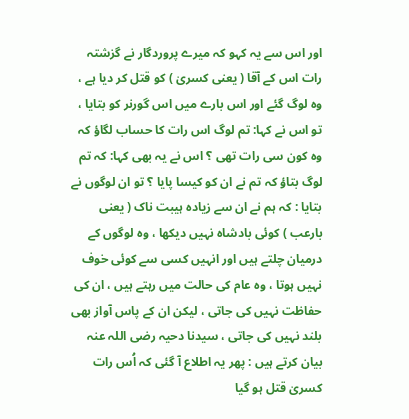اور اس سے یہ کہو کہ میرے پروردگار نے گزشتہ رات اس کے آقا ( یعنی کسریٰ ) کو قتل کر دیا ہے ، وہ لوگ گئے اور اس بارے میں اس گورنر کو بتایا ، تو اس نے کہا: تم لوگ اس رات کا حساب لگاؤ کہ وہ کون سی رات تھی ؟ اس نے یہ بھی کہا: کہ تم لوگ بتاؤ کہ تم نے ان کو کیسا پایا ؟ تو ان لوگوں نے بتایا : کہ ہم نے ان سے زیادہ ہیبت ناک ( یعنی بارعب ) کوئی بادشاہ نہیں دیکھا ، وہ لوگوں کے درمیان چلتے ہیں اور انہیں کسی سے کوئی خوف نہیں ہوتا ، وہ عام کی حالت میں رہتے ہیں ، ان کی حفاظت نہیں کی جاتی ، لیکن ان کے پاس آواز بھی بلند نہیں کی جاتی ، سیدنا دحیہ رضی اللہ عنہ بیان کرتے ہیں : پھر یہ اطلاع آ گئی کہ اُس رات کسریٰ قتل ہو گیا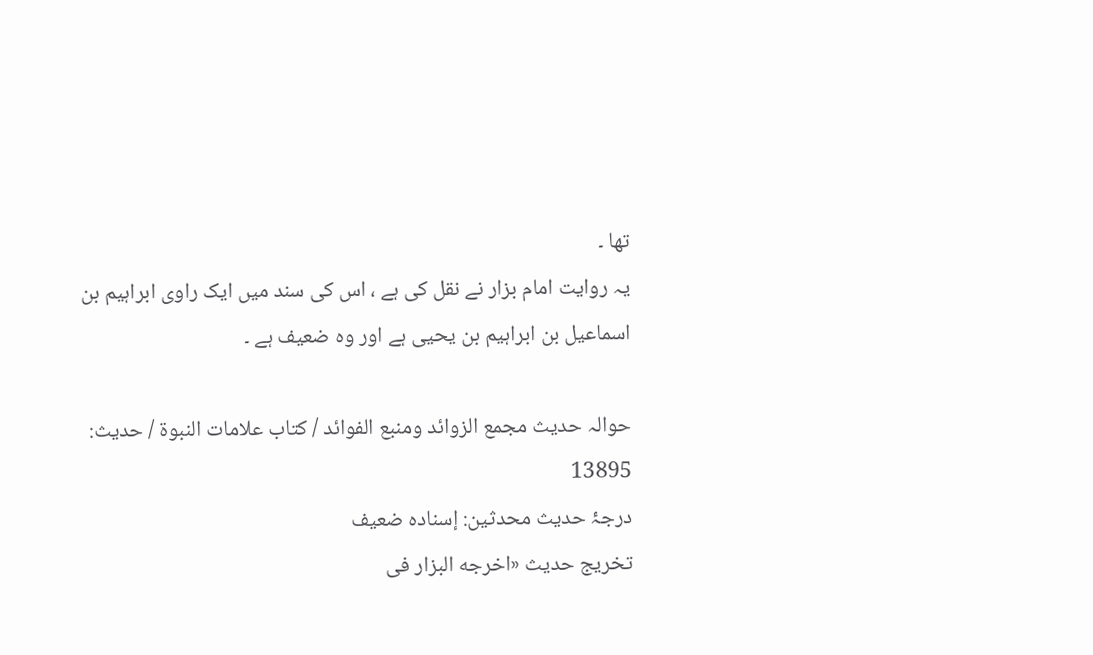تھا ۔
یہ روایت امام بزار نے نقل کی ہے ، اس کی سند میں ایک راوی ابراہیم بن اسماعیل بن ابراہیم بن یحیی ہے اور وہ ضعیف ہے ۔

حوالہ حدیث مجمع الزوائد ومنبع الفوائد / كتاب علامات النبوة / حدیث: 13895
درجۂ حدیث محدثین: إسنادہ ضعیف
تخریج حدیث «اخرجه البزار فى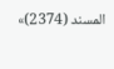المسند (2374)»